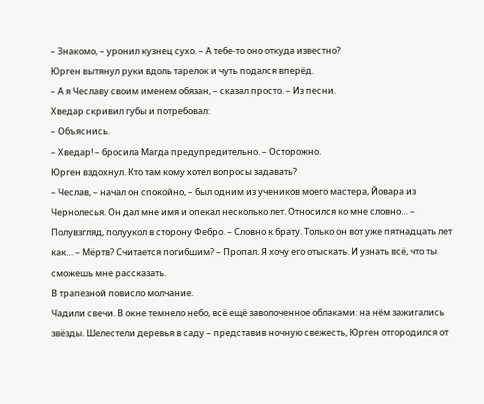– Знакомо, – уронил кузнец сухо. – А тебе-то оно откуда известно?
Юрген вытянул руки вдоль тарелок и чуть подался вперёд.
– А я Чеславу своим именем обязан, – сказал просто. – Из песни.
Хведар скривил губы и потребовал:
– Объяснись.
– Хведар! – бросила Магда предупредительно. – Осторожно.
Юрген вздохнул. Кто там кому хотел вопросы задавать?
– Чеслав, – начал он спокойно, – был одним из учеников моего мастера, Йовара из Чернолесья. Он дал мне имя и опекал несколько лет. Относился ко мне словно… – Полувзгляд, полуукол в сторону Фебро. – Словно к брату. Только он вот уже пятнадцать лет как… – Мёртв? Считается погибшим? – Пропал. Я хочу его отыскать. И узнать всё, что ты сможешь мне рассказать.
В трапезной повисло молчание.
Чадили свечи. В окне темнело небо, всё ещё заволоченное облаками: на нём зажигались звёзды. Шелестели деревья в саду – представив ночную свежесть, Юрген отгородился от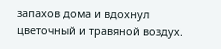запахов дома и вдохнул цветочный и травяной воздух.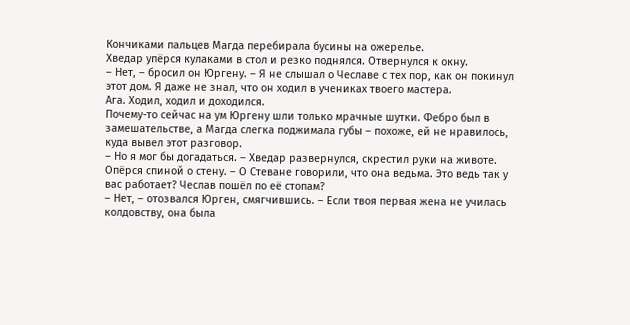Кончиками пальцев Магда перебирала бусины на ожерелье.
Хведар упёрся кулаками в стол и резко поднялся. Отвернулся к окну.
– Нет, – бросил он Юргену. – Я не слышал о Чеславе с тех пор, как он покинул этот дом. Я даже не знал, что он ходил в учениках твоего мастера.
Ага. Ходил, ходил и доходился.
Почему-то сейчас на ум Юргену шли только мрачные шутки. Фебро был в замешательстве, а Магда слегка поджимала губы – похоже, ей не нравилось, куда вывел этот разговор.
– Но я мог бы догадаться. – Хведар развернулся, скрестил руки на животе. Опёрся спиной о стену. – О Стеване говорили, что она ведьма. Это ведь так у вас работает? Чеслав пошёл по её стопам?
– Нет, – отозвался Юрген, смягчившись. – Если твоя первая жена не училась колдовству, она была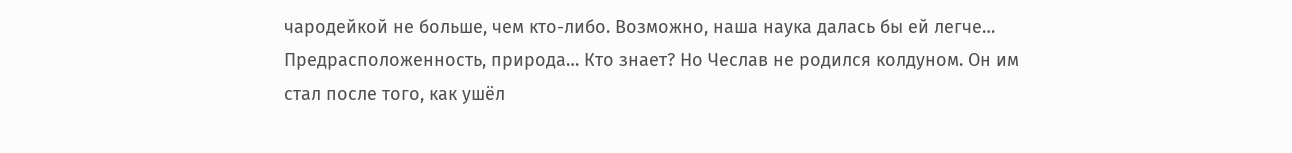чародейкой не больше, чем кто-либо. Возможно, наша наука далась бы ей легче… Предрасположенность, природа… Кто знает? Но Чеслав не родился колдуном. Он им стал после того, как ушёл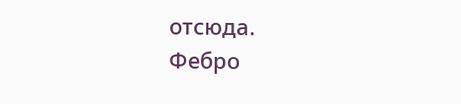отсюда.
Фебро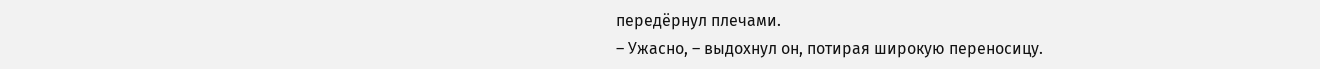передёрнул плечами.
– Ужасно, – выдохнул он, потирая широкую переносицу.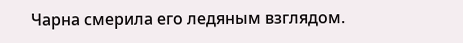Чарна смерила его ледяным взглядом.